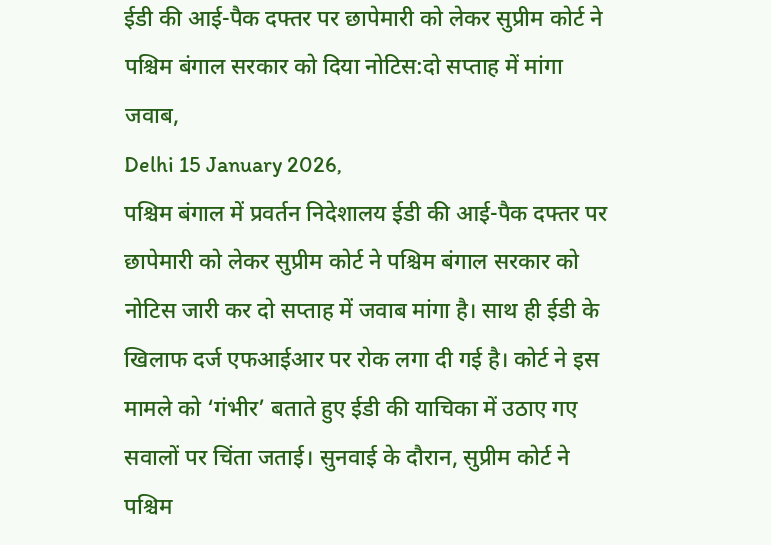ईडी की आई-पैक दफ्तर पर छापेमारी को लेकर सुप्रीम कोर्ट ने पश्चिम बंगाल सरकार को दिया नोटिस:दो सप्ताह में मांगा जवाब,
Delhi 15 January 2026,
पश्चिम बंगाल में प्रवर्तन निदेशालय ईडी की आई-पैक दफ्तर पर छापेमारी को लेकर सुप्रीम कोर्ट ने पश्चिम बंगाल सरकार को नोटिस जारी कर दो सप्ताह में जवाब मांगा है। साथ ही ईडी के खिलाफ दर्ज एफआईआर पर रोक लगा दी गई है। कोर्ट ने इस मामले को ‘गंभीर’ बताते हुए ईडी की याचिका में उठाए गए सवालों पर चिंता जताई। सुनवाई के दौरान, सुप्रीम कोर्ट ने पश्चिम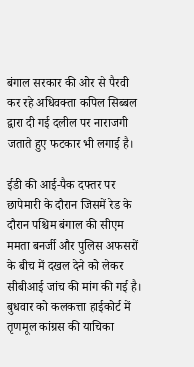बंगाल सरकार की ओर से पैरवी कर रहे अधिवक्ता कपिल सिब्बल द्वारा दी गई दलील पर नाराजगी जताते हुए फटकार भी लगाई है।

ईडी की आई-पैक दफ्तर पर छापेमारी के दौरान जिसमें रेड के दौरान पश्चिम बंगाल की सीएम ममता बनर्जी और पुलिस अफसरों के बीच में दखल देने को लेकर सीबीआई जांच की मांग की गई है। बुधवार को कलकत्ता हाईकोर्ट में तृणमूल कांग्रस की याचिका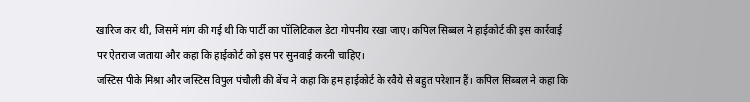खारिज कर थी, जिसमें मांग की गई थी कि पार्टी का पॉलिटिकल डेटा गोपनीय रखा जाए। कपिल सिब्बल ने हाईकोर्ट की इस कार्रवाई पर ऐतराज जताया और कहा कि हाईकोर्ट को इस पर सुनवाई करनी चाहिए।
जस्टिस पीके मिश्रा और जस्टिस विपुल पंचौली की बेंच ने कहा कि हम हाईकोर्ट के रवैये से बहुत परेशान हैं। कपिल सिब्बल ने कहा कि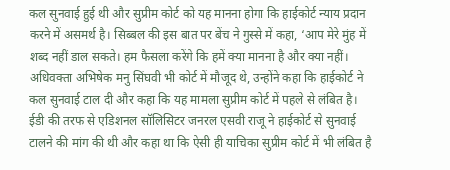कल सुनवाई हुई थी और सुप्रीम कोर्ट को यह मानना होगा कि हाईकोर्ट न्याय प्रदान करने में असमर्थ है। सिब्बल की इस बात पर बेंच ने गुस्से में कहा, ‘आप मेरे मुंह में शब्द नहीं डाल सकते। हम फैसला करेंगे कि हमें क्या मानना है और क्या नहीं। अधिवक्ता अभिषेक मनु सिंघवी भी कोर्ट में मौजूद थे, उन्होंने कहा कि हाईकोर्ट ने कल सुनवाई टाल दी और कहा कि यह मामला सुप्रीम कोर्ट में पहले से लंबित है।
ईडी की तरफ से एडिशनल सॉलिसिटर जनरल एसवी राजू ने हाईकोर्ट से सुनवाई टालने की मांग की थी और कहा था कि ऐसी ही याचिका सुप्रीम कोर्ट में भी लंबित है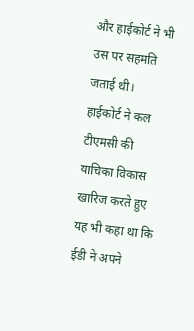और हाईकोर्ट ने भी उस पर सहमति जताई थी। हाईकोर्ट ने कल टीएमसी की याचिका विकास खारिज करते हुए यह भी कहा था कि ईडी ने अपने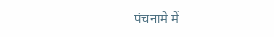पंचनामे में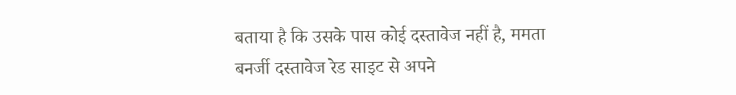बताया है कि उसके पास कोई दस्तावेज नहीं है, ममता बनर्जी दस्तावेज रेड साइट से अपने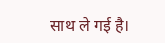साथ ले गई है।